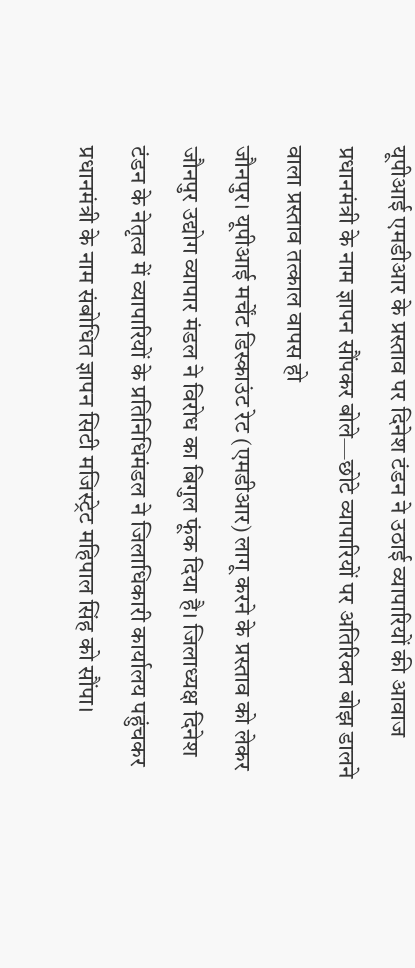यूपीआई एमडीआर के प्रस्ताव पर दिनेश टंडन ने उठाई व्यापारियों की आवाज
प्रधानमंत्री के नाम ज्ञापन सौंपकर बोले—छोटे व्यापारियों पर अतिरिक्त बोझ डालने वाला प्रस्ताव तत्काल वापस हो
जौनपुर। यूपीआई मर्चेंट डिस्काउंट रेट (एमडीआर) लागू करने के प्रस्ताव को लेकर जौनपुर उद्योग व्यापार मंडल ने विरोध का बिगुल फूंक दिया है। जिलाध्यक्ष दिनेश टंडन के नेतृत्व में व्यापारियों के प्रतिनिधिमंडल ने जिलाधिकारी कार्यालय पहुंचकर प्रधानमंत्री के नाम संबोधित ज्ञापन सिटी मजिस्ट्रेट महिपाल सिंह को सौंपा।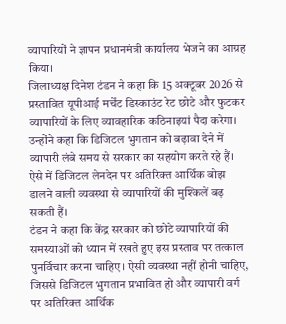व्यापारियों ने ज्ञापन प्रधानमंत्री कार्यालय भेजने का आग्रह किया।
जिलाध्यक्ष दिनेश टंडन ने कहा कि 15 अक्टूबर 2026 से प्रस्तावित यूपीआई मर्चेंट डिस्काउंट रेट छोटे और फुटकर व्यापारियों के लिए व्यावहारिक कठिनाइयां पैदा करेगा। उन्होंने कहा कि डिजिटल भुगतान को बढ़ावा देने में व्यापारी लंबे समय से सरकार का सहयोग करते रहे हैं। ऐसे में डिजिटल लेनदेन पर अतिरिक्त आर्थिक बोझ डालने वाली व्यवस्था से व्यापारियों की मुश्किलें बढ़ सकती हैं।
टंडन ने कहा कि केंद्र सरकार को छोटे व्यापारियों की समस्याओं को ध्यान में रखते हुए इस प्रस्ताव पर तत्काल पुनर्विचार करना चाहिए। ऐसी व्यवस्था नहीं होनी चाहिए, जिससे डिजिटल भुगतान प्रभावित हो और व्यापारी वर्ग पर अतिरिक्त आर्थिक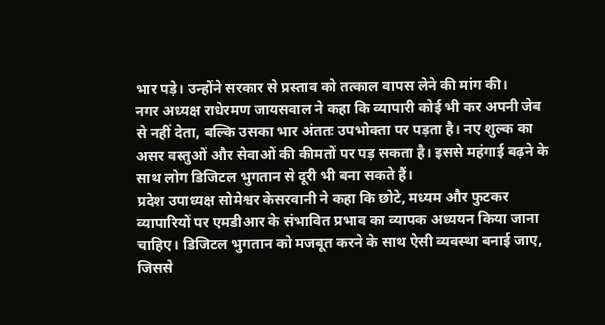भार पड़े। उन्होंने सरकार से प्रस्ताव को तत्काल वापस लेने की मांग की।
नगर अध्यक्ष राधेरमण जायसवाल ने कहा कि व्यापारी कोई भी कर अपनी जेब से नहीं देता, बल्कि उसका भार अंततः उपभोक्ता पर पड़ता है। नए शुल्क का असर वस्तुओं और सेवाओं की कीमतों पर पड़ सकता है। इससे महंगाई बढ़ने के साथ लोग डिजिटल भुगतान से दूरी भी बना सकते हैं।
प्रदेश उपाध्यक्ष सोमेश्वर केसरवानी ने कहा कि छोटे, मध्यम और फुटकर व्यापारियों पर एमडीआर के संभावित प्रभाव का व्यापक अध्ययन किया जाना चाहिए। डिजिटल भुगतान को मजबूत करने के साथ ऐसी व्यवस्था बनाई जाए, जिससे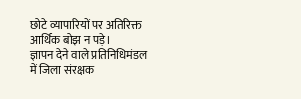छोटे व्यापारियों पर अतिरिक्त आर्थिक बोझ न पड़े।
ज्ञापन देने वाले प्रतिनिधिमंडल में जिला संरक्षक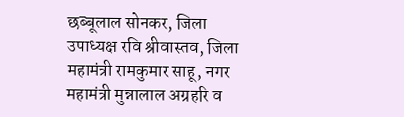छब्बूलाल सोनकर, जिला उपाध्यक्ष रवि श्रीवास्तव, जिला महामंत्री रामकुमार साहू, नगर महामंत्री मुन्नालाल अग्रहरि व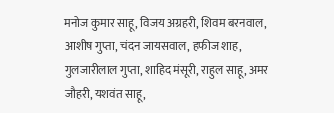मनोज कुमार साहू, विजय अग्रहरी, शिवम बरनवाल, आशीष गुप्ता, चंदन जायसवाल, हफीज शाह, गुलजारीलाल गुप्ता, शाहिद मंसूरी, राहुल साहू, अमर जौहरी, यशवंत साहू,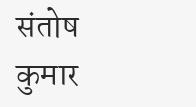संतोष कुमार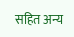सहित अन्य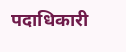पदाधिकारी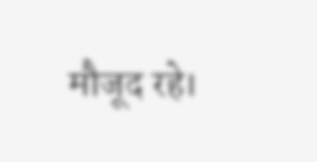मौजूद रहे।